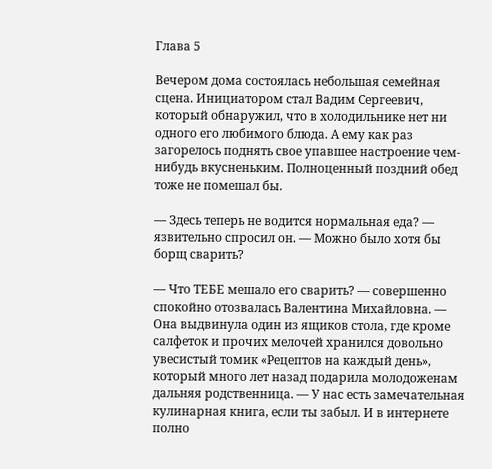Глава 5

Вечером дома состоялась небольшая семейная сцена. Инициатором стал Вадим Сергеевич, который обнаружил, что в холодильнике нет ни одного его любимого блюда. А ему как раз загорелось поднять свое упавшее настроение чем-нибудь вкусненьким. Полноценный поздний обед тоже не помешал бы.

— Здесь теперь не водится нормальная еда? — язвительно спросил он. — Можно было хотя бы борщ сварить?

— Что ТЕБЕ мешало его сварить? — совершенно спокойно отозвалась Валентина Михайловна. — Она выдвинула один из ящиков стола, где кроме салфеток и прочих мелочей хранился довольно увесистый томик «Рецептов на каждый день», который много лет назад подарила молодоженам дальняя родственница. — У нас есть замечательная кулинарная книга, если ты забыл. И в интернете полно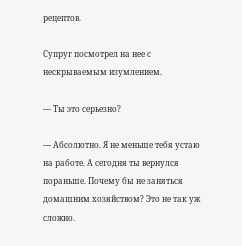рецептов.

Супруг посмотрел на нее с нескрываемым изумлением.

— Ты это серьезно?

— Абсолютно. Я не меньше тебя устаю на работе. А сегодня ты вернулся пораньше. Почему бы не заняться домашним хозяйством? Это не так уж сложно.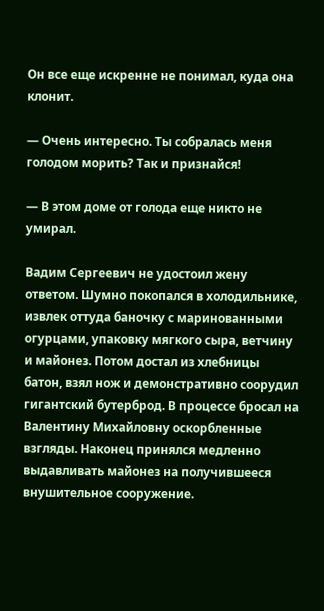Он все еще искренне не понимал, куда она клонит.

— Очень интересно. Ты собралась меня голодом морить? Так и признайся!

— В этом доме от голода еще никто не умирал.

Вадим Сергеевич не удостоил жену ответом. Шумно покопался в холодильнике, извлек оттуда баночку с маринованными огурцами, упаковку мягкого сыра, ветчину и майонез. Потом достал из хлебницы батон, взял нож и демонстративно соорудил гигантский бутерброд. В процессе бросал на Валентину Михайловну оскорбленные взгляды. Наконец принялся медленно выдавливать майонез на получившееся внушительное сооружение.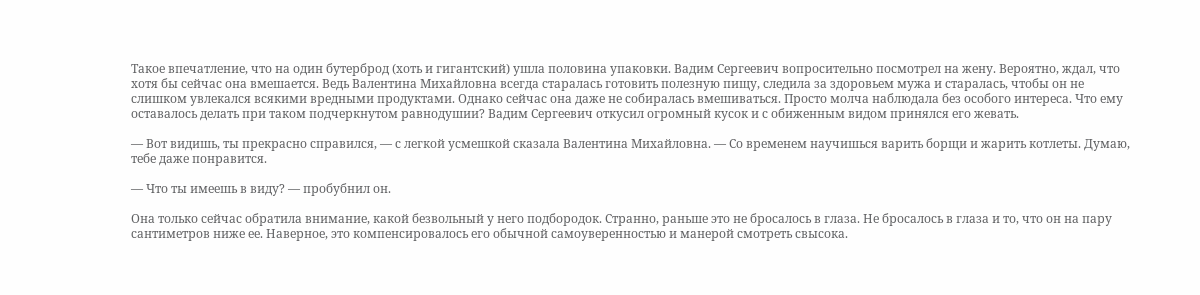Такое впечатление, что на один бутерброд (хоть и гигантский) ушла половина упаковки. Вадим Сергеевич вопросительно посмотрел на жену. Вероятно, ждал, что хотя бы сейчас она вмешается. Ведь Валентина Михайловна всегда старалась готовить полезную пищу, следила за здоровьем мужа и старалась, чтобы он не слишком увлекался всякими вредными продуктами. Однако сейчас она даже не собиралась вмешиваться. Просто молча наблюдала без особого интереса. Что ему оставалось делать при таком подчеркнутом равнодушии? Вадим Сергеевич откусил огромный кусок и с обиженным видом принялся его жевать.

— Вот видишь, ты прекрасно справился, — с легкой усмешкой сказала Валентина Михайловна. — Со временем научишься варить борщи и жарить котлеты. Думаю, тебе даже понравится.

— Что ты имеешь в виду? — пробубнил он.

Она только сейчас обратила внимание, какой безвольный у него подбородок. Странно, раньше это не бросалось в глаза. Не бросалось в глаза и то, что он на пару сантиметров ниже ее. Наверное, это компенсировалось его обычной самоуверенностью и манерой смотреть свысока.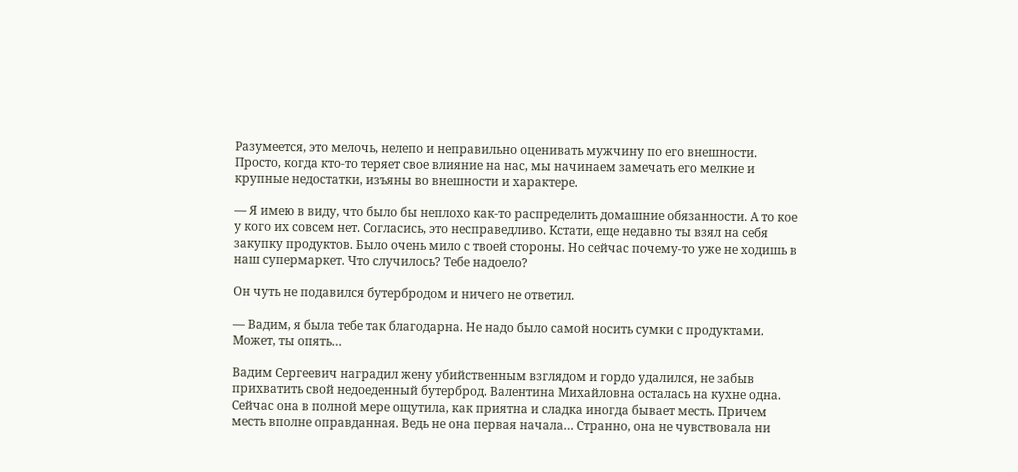Разумеется, это мелочь, нелепо и неправильно оценивать мужчину по его внешности. Просто, когда кто-то теряет свое влияние на нас, мы начинаем замечать его мелкие и крупные недостатки, изъяны во внешности и характере.

— Я имею в виду, что было бы неплохо как-то распределить домашние обязанности. А то кое у кого их совсем нет. Согласись, это несправедливо. Кстати, еще недавно ты взял на себя закупку продуктов. Было очень мило с твоей стороны. Но сейчас почему-то уже не ходишь в наш супермаркет. Что случилось? Тебе надоело?

Он чуть не подавился бутербродом и ничего не ответил.

— Вадим, я была тебе так благодарна. Не надо было самой носить сумки с продуктами. Может, ты опять…

Вадим Сергеевич наградил жену убийственным взглядом и гордо удалился, не забыв прихватить свой недоеденный бутерброд. Валентина Михайловна осталась на кухне одна. Сейчас она в полной мере ощутила, как приятна и сладка иногда бывает месть. Причем месть вполне оправданная. Ведь не она первая начала… Странно, она не чувствовала ни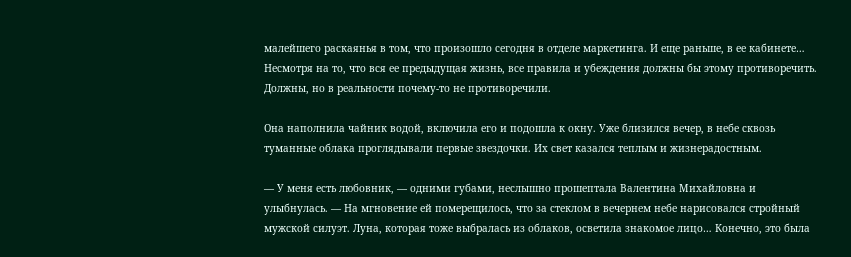малейшего раскаянья в том, что произошло сегодня в отделе маркетинга. И еще раньше, в ее кабинете… Несмотря на то, что вся ее предыдущая жизнь, все правила и убеждения должны бы этому противоречить. Должны, но в реальности почему-то не противоречили.

Она наполнила чайник водой, включила его и подошла к окну. Уже близился вечер, в небе сквозь туманные облака проглядывали первые звездочки. Их свет казался теплым и жизнерадостным.

— У меня есть любовник, — одними губами, неслышно прошептала Валентина Михайловна и улыбнулась. — На мгновение ей померещилось, что за стеклом в вечернем небе нарисовался стройный мужской силуэт. Луна, которая тоже выбралась из облаков, осветила знакомое лицо… Конечно, это была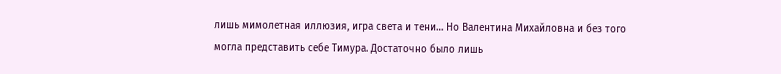лишь мимолетная иллюзия, игра света и тени… Но Валентина Михайловна и без того могла представить себе Тимура. Достаточно было лишь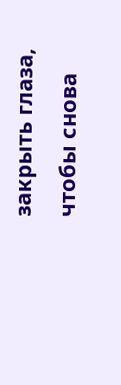закрыть глаза, чтобы снова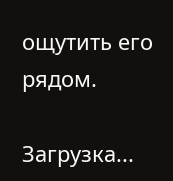ощутить его рядом.

Загрузка...